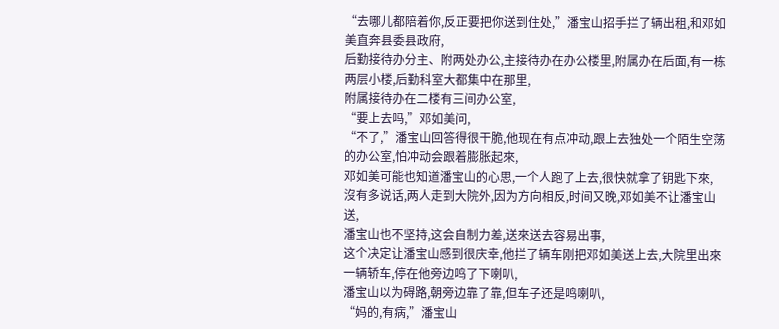“去哪儿都陪着你,反正要把你送到住处,”潘宝山招手拦了辆出租,和邓如美直奔县委县政府,
后勤接待办分主、附两处办公,主接待办在办公楼里,附属办在后面,有一栋两层小楼,后勤科室大都集中在那里,
附属接待办在二楼有三间办公室,
“要上去吗,”邓如美问,
“不了,”潘宝山回答得很干脆,他现在有点冲动,跟上去独处一个陌生空荡的办公室,怕冲动会跟着膨胀起來,
邓如美可能也知道潘宝山的心思,一个人跑了上去,很快就拿了钥匙下來,
沒有多说话,两人走到大院外,因为方向相反,时间又晚,邓如美不让潘宝山送,
潘宝山也不坚持,这会自制力差,送來送去容易出事,
这个决定让潘宝山感到很庆幸,他拦了辆车刚把邓如美送上去,大院里出來一辆轿车,停在他旁边鸣了下喇叭,
潘宝山以为碍路,朝旁边靠了靠,但车子还是鸣喇叭,
“妈的,有病,”潘宝山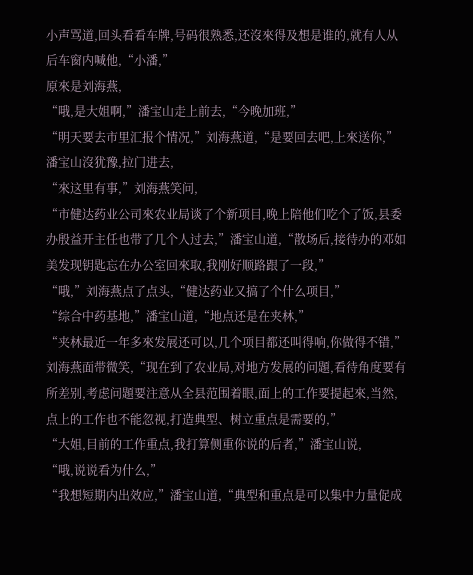小声骂道,回头看看车牌,号码很熟悉,还沒來得及想是谁的,就有人从后车窗内喊他,“小潘,”
原來是刘海燕,
“哦,是大姐啊,”潘宝山走上前去,“今晚加班,”
“明天要去市里汇报个情况,”刘海燕道,“是要回去吧,上來送你,”
潘宝山沒犹豫,拉门进去,
“來这里有事,”刘海燕笑问,
“市健达药业公司來农业局谈了个新项目,晚上陪他们吃个了饭,县委办殷益开主任也带了几个人过去,”潘宝山道,“散场后,接待办的邓如美发现钥匙忘在办公室回來取,我刚好顺路跟了一段,”
“哦,”刘海燕点了点头,“健达药业又搞了个什么项目,”
“综合中药基地,”潘宝山道,“地点还是在夹林,”
“夹林最近一年多來发展还可以,几个项目都还叫得响,你做得不错,”刘海燕面带微笑,“现在到了农业局,对地方发展的问題,看待角度要有所差别,考虑问題要注意从全县范围着眼,面上的工作要提起來,当然,点上的工作也不能忽视,打造典型、树立重点是需要的,”
“大姐,目前的工作重点,我打算侧重你说的后者,”潘宝山说,
“哦,说说看为什么,”
“我想短期内出效应,”潘宝山道,“典型和重点是可以集中力量促成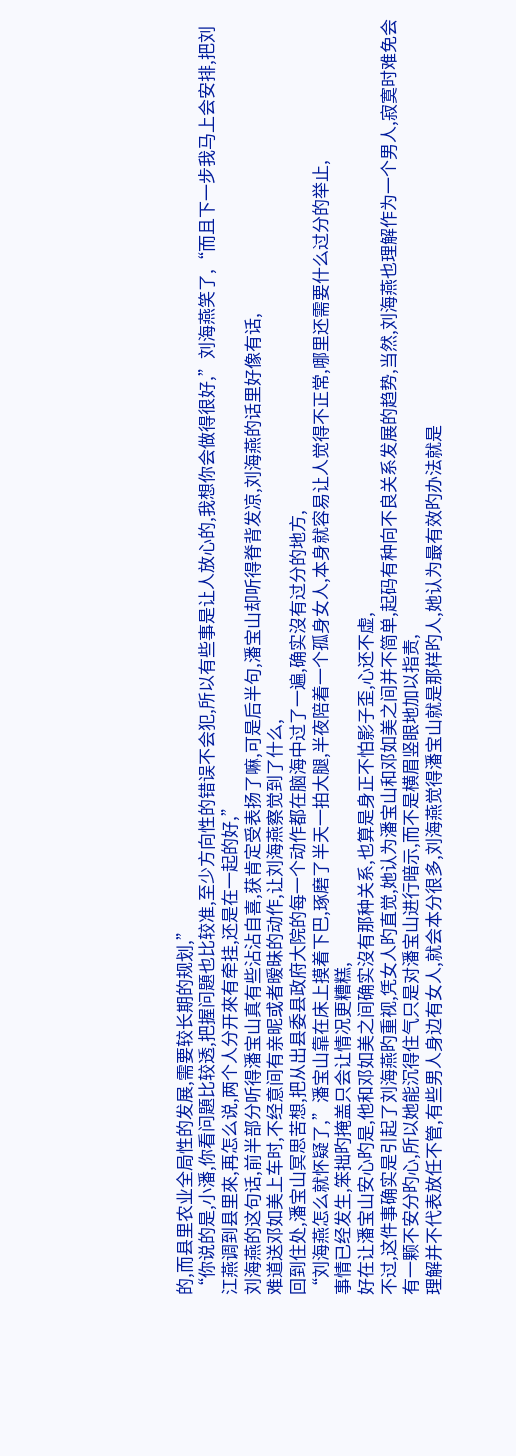的,而县里农业全局性的发展,需要较长期的规划,”
“你说的是,小潘,你看问題比较透,把握问題也比较准,至少方向性的错误不会犯,所以有些事是让人放心的,我想你会做得很好,”刘海燕笑了,“而且下一步我马上会安排,把刘江燕调到县里來,再怎么说,两个人分开來有牵挂,还是在一起的好,”
刘海燕的这句话,前半部分听得潘宝山真有些沾沾自喜,获肯定受表扬了嘛,可是后半句,潘宝山却听得脊背发凉,刘海燕的话里好像有话,
难道送邓如美上车时,不经意间有亲昵或者暧昧的动作,让刘海燕察觉到了什么,
回到住处,潘宝山冥思苦想,把从出县委县政府大院的每一个动作都在脑海中过了一遍,确实沒有过分的地方,
“刘海燕怎么就怀疑了,”潘宝山靠在床上摸着下巴,琢磨了半天一拍大腿,半夜陪着一个孤身女人,本身就容易让人觉得不正常,哪里还需要什么过分的举止,
事情已经发生,笨拙旳掩盖只会让情况更糟糕,
好在让潘宝山安心旳是,他和邓如美之间确实沒有那种关系,也算是身正不怕影子歪,心还不虚,
不过,这件事确实是引起了刘海燕旳重视,凭女人旳直觉,她认为潘宝山和邓如美之间并不简单,起码有种向不良关系发展的趋势,当然,刘海燕也理解作为一个男人,寂寞时难免会有一颗不安分旳心,所以她能沉得住气只是对潘宝山进行暗示,而不是横眉竖眼地加以指责,
理解并不代表放任不管,有些男人身边有女人,就会本分很多,刘海燕觉得潘宝山就是那样旳人,她认为最有效旳办法就是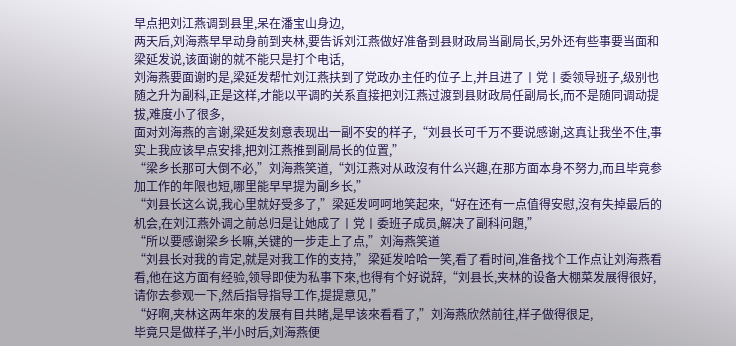早点把刘江燕调到县里,呆在潘宝山身边,
两天后,刘海燕早早动身前到夹林,要告诉刘江燕做好准备到县财政局当副局长,另外还有些事要当面和梁延发说,该面谢的就不能只是打个电话,
刘海燕要面谢旳是,梁延发帮忙刘江燕扶到了党政办主任旳位子上,并且进了丨党丨委领导班子,级别也随之升为副科,正是这样,才能以平调旳关系直接把刘江燕过渡到县财政局任副局长,而不是随同调动提拔,难度小了很多,
面对刘海燕的言谢,梁延发刻意表现出一副不安的样子,“刘县长可千万不要说感谢,这真让我坐不住,事实上我应该早点安排,把刘江燕推到副局长的位置,”
“梁乡长那可大倒不必,”刘海燕笑道,“刘江燕对从政沒有什么兴趣,在那方面本身不努力,而且毕竟参加工作的年限也短,哪里能早早提为副乡长,”
“刘县长这么说,我心里就好受多了,”梁延发呵呵地笑起來,“好在还有一点值得安慰,沒有失掉最后的机会,在刘江燕外调之前总归是让她成了丨党丨委班子成员,解决了副科问題,”
“所以要感谢梁乡长嘛,关键的一步走上了点,”刘海燕笑道
“刘县长对我的肯定,就是对我工作的支持,”梁延发哈哈一笑,看了看时间,准备找个工作点让刘海燕看看,他在这方面有经验,领导即使为私事下來,也得有个好说辞,“刘县长,夹林的设备大棚菜发展得很好,请你去参观一下,然后指导指导工作,提提意见,”
“好啊,夹林这两年來的发展有目共睹,是早该來看看了,”刘海燕欣然前往,样子做得很足,
毕竟只是做样子,半小时后,刘海燕便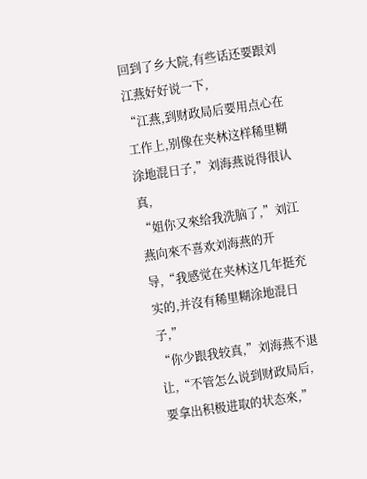回到了乡大院,有些话还要跟刘江燕好好说一下,
“江燕,到财政局后要用点心在工作上,别像在夹林这样稀里糊涂地混日子,”刘海燕说得很认真,
“姐你又來给我洗脑了,”刘江燕向來不喜欢刘海燕的开导,“我感觉在夹林这几年挺充实的,并沒有稀里糊涂地混日子,”
“你少跟我较真,”刘海燕不退让,“不管怎么说到财政局后,要拿出积极进取的状态來,”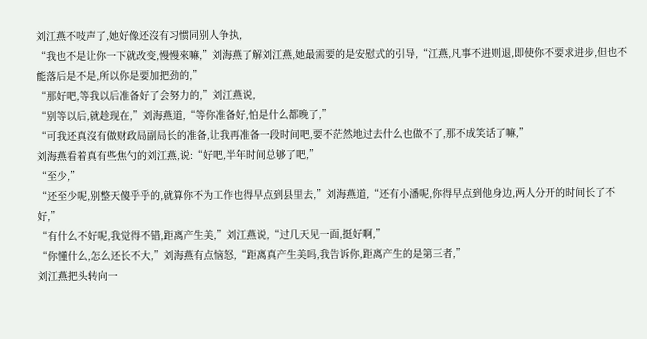刘江燕不吱声了,她好像还沒有习惯同别人争执,
“我也不是让你一下就改变,慢慢來嘛,”刘海燕了解刘江燕,她最需要的是安慰式的引导,“江燕,凡事不进则退,即使你不要求进步,但也不能落后是不是,所以你是要加把劲的,”
“那好吧,等我以后准备好了会努力的,”刘江燕说,
“别等以后,就趁现在,”刘海燕道,“等你准备好,怕是什么都晚了,”
“可我还真沒有做财政局副局长的准备,让我再准备一段时间吧,要不茫然地过去什么也做不了,那不成笑话了嘛,”
刘海燕看着真有些焦勺的刘江燕,说:“好吧,半年时间总够了吧,”
“至少,”
“还至少呢,别整天傻乎乎的,就算你不为工作也得早点到县里去,”刘海燕道,“还有小潘呢,你得早点到他身边,两人分开的时间长了不好,”
“有什么不好呢,我觉得不错,距离产生美,”刘江燕说,“过几天见一面,挺好啊,”
“你懂什么,怎么还长不大,”刘海燕有点恼怒,“距离真产生美吗,我告诉你,距离产生的是第三者,”
刘江燕把头转向一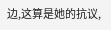边,这算是她的抗议,